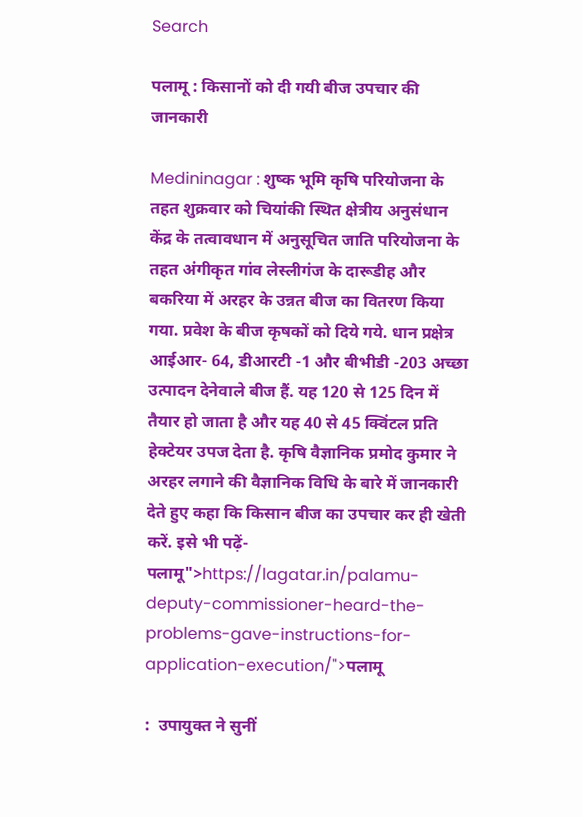Search

पलामू : किसानों को दी गयी बीज उपचार की जानकारी

Medininagar : शुष्क भूमि कृषि परियोजना के तहत शुक्रवार को चियांकी स्थित क्षेत्रीय अनुसंधान केंद्र के तत्वावधान में अनुसूचित जाति परियोजना के तहत अंगीकृत गांव लेस्लीगंज के दारूडीह और बकरिया में अरहर के उन्नत बीज का वितरण किया गया. प्रवेश के बीज कृषकों को दिये गये. धान प्रक्षेत्र आईआर- 64, डीआरटी -1 और बीभीडी -203 अच्छा उत्पादन देनेवाले बीज हैं. यह 120 से 125 दिन में तैयार हो जाता है और यह 40 से 45 क्विंटल प्रति हेक्टेयर उपज देता है. कृषि वैज्ञानिक प्रमोद कुमार ने अरहर लगाने की वैज्ञानिक विधि के बारे में जानकारी देते हुए कहा कि किसान बीज का उपचार कर ही खेती करें. इसे भी पढ़ें-पलामू">https://lagatar.in/palamu-deputy-commissioner-heard-the-problems-gave-instructions-for-application-execution/">पलामू

:  उपायुक्त ने सुनीं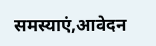समस्याएं,आवेदन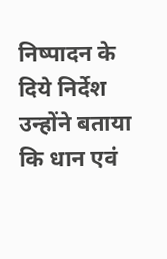निष्पादन के दिये निर्देश उन्होंने बताया कि धान एवं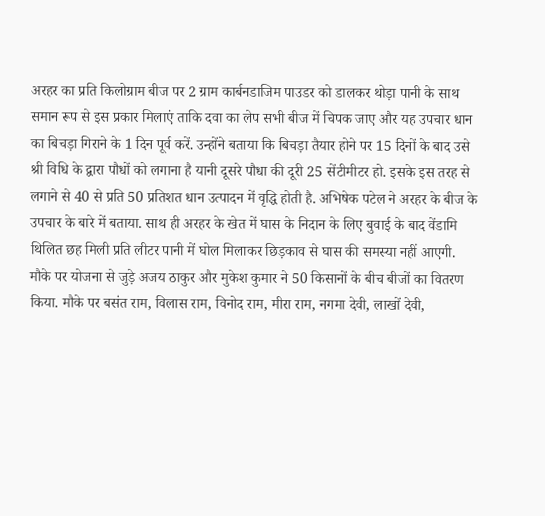अरहर का प्रति किलोग्राम बीज पर 2 ग्राम कार्बनडाजिम पाउडर को डालकर थोड़ा पानी के साथ समान रूप से इस प्रकार मिलाएं ताकि दवा का लेप सभी बीज में चिपक जाए और यह उपचार धान का बिचड़ा गिराने के 1 दिन पूर्व करें. उन्होंने बताया कि बिचड़ा तैयार होने पर 15 दिनों के बाद उसे श्री विधि के द्वारा पौधों को लगाना है यानी दूसरे पौधा की दूरी 25 सेंटीमीटर हो. इसके इस तरह से लगाने से 40 से प्रति 50 प्रतिशत धान उत्पादन में वृद्धि होती है. अभिषेक पटेल ने अरहर के बीज के उपचार के बारे में बताया. साथ ही अरहर के खेत में घास के निदान के लिए बुवाई के बाद वेंडामि थिलित छह मिली प्रति लीटर पानी में घोल मिलाकर छिड़काव से घास की समस्या नहीं आएगी. मौके पर योजना से जुड़े अजय ठाकुर और मुकेश कुमार ने 50 किसानों के बीच बीजों का वितरण किया. मौके पर बसंत राम, विलास राम, विनोद राम, मीरा राम, नगमा देवी, लाखों देवी,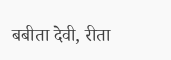बबीता देवी, रीता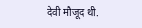देवी मौजूद थी.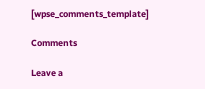[wpse_comments_template]

Comments

Leave a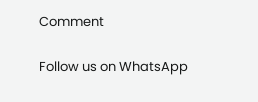Comment

Follow us on WhatsApp